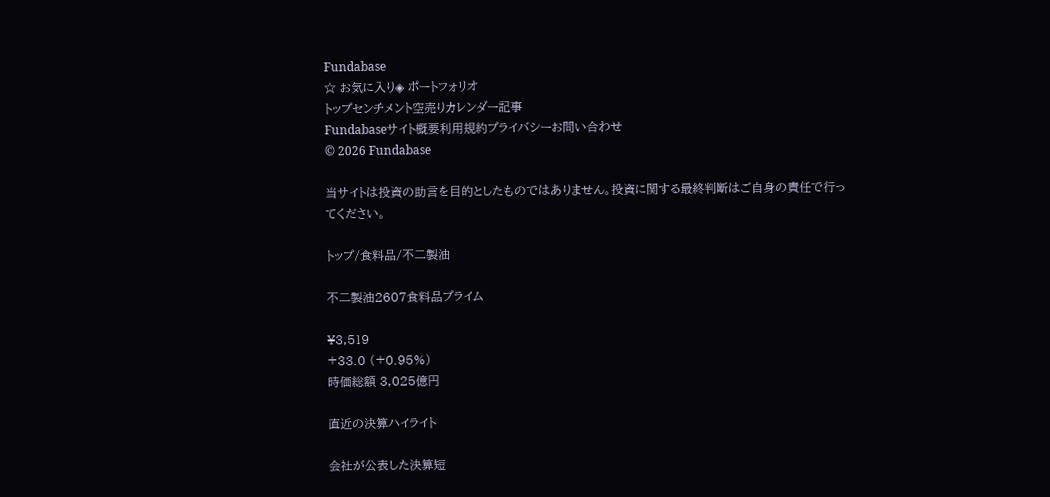Fundabase
☆ お気に入り◈ ポートフォリオ
トップセンチメント空売りカレンダー記事
Fundabaseサイト概要利用規約プライバシーお問い合わせ
© 2026 Fundabase

当サイトは投資の助言を目的としたものではありません。投資に関する最終判断はご自身の責任で行ってください。

トップ/食料品/不二製油

不二製油2607食料品プライム

¥3,519
+33.0 (+0.95%)
時価総額 3,025億円

直近の決算ハイライト

会社が公表した決算短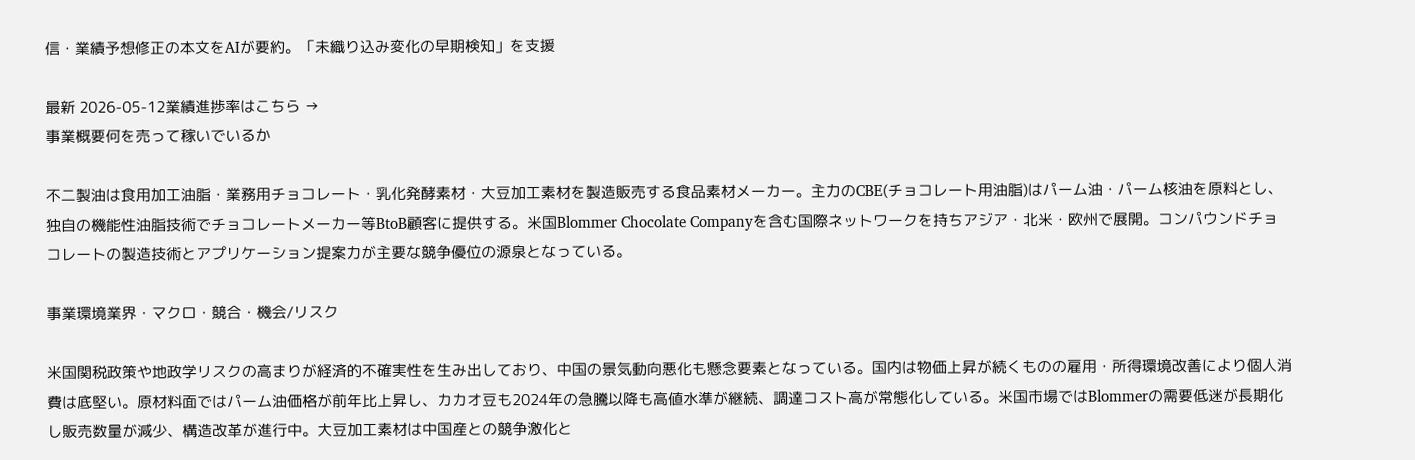信・業績予想修正の本文をAIが要約。「未織り込み変化の早期検知」を支援

最新 2026-05-12業績進捗率はこちら →
事業概要何を売って稼いでいるか

不二製油は食用加工油脂・業務用チョコレート・乳化発酵素材・大豆加工素材を製造販売する食品素材メーカー。主力のCBE(チョコレート用油脂)はパーム油・パーム核油を原料とし、独自の機能性油脂技術でチョコレートメーカー等BtoB顧客に提供する。米国Blommer Chocolate Companyを含む国際ネットワークを持ちアジア・北米・欧州で展開。コンパウンドチョコレートの製造技術とアプリケーション提案力が主要な競争優位の源泉となっている。

事業環境業界・マクロ・競合・機会/リスク

米国関税政策や地政学リスクの高まりが経済的不確実性を生み出しており、中国の景気動向悪化も懸念要素となっている。国内は物価上昇が続くものの雇用・所得環境改善により個人消費は底堅い。原材料面ではパーム油価格が前年比上昇し、カカオ豆も2024年の急騰以降も高値水準が継続、調達コスト高が常態化している。米国市場ではBlommerの需要低迷が長期化し販売数量が減少、構造改革が進行中。大豆加工素材は中国産との競争激化と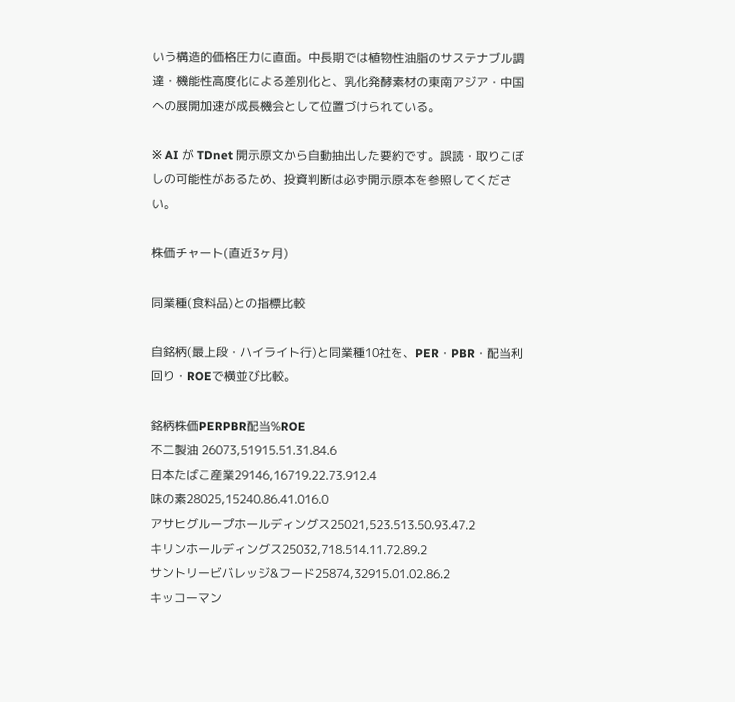いう構造的価格圧力に直面。中長期では植物性油脂のサステナブル調達・機能性高度化による差別化と、乳化発酵素材の東南アジア・中国への展開加速が成長機会として位置づけられている。

※ AI が TDnet 開示原文から自動抽出した要約です。誤読・取りこぼしの可能性があるため、投資判断は必ず開示原本を参照してください。

株価チャート(直近3ヶ月)

同業種(食料品)との指標比較

自銘柄(最上段・ハイライト行)と同業種10社を、PER・PBR・配当利回り・ROEで横並び比較。

銘柄株価PERPBR配当%ROE
不二製油 26073,51915.51.31.84.6
日本たばこ産業29146,16719.22.73.912.4
味の素28025,15240.86.41.016.0
アサヒグループホールディングス25021,523.513.50.93.47.2
キリンホールディングス25032,718.514.11.72.89.2
サントリービバレッジ&フード25874,32915.01.02.86.2
キッコーマン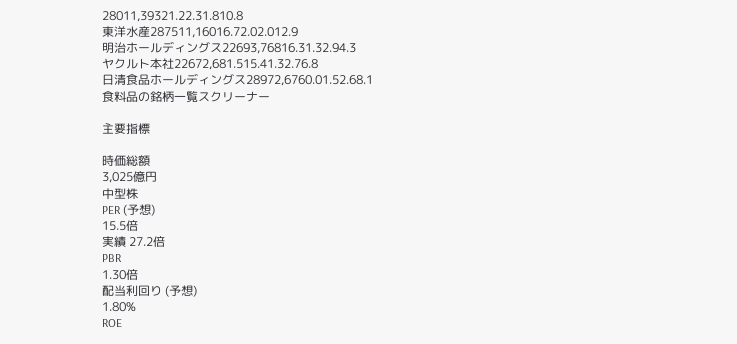28011,39321.22.31.810.8
東洋水産287511,16016.72.02.012.9
明治ホールディングス22693,76816.31.32.94.3
ヤクルト本社22672,681.515.41.32.76.8
日清食品ホールディングス28972,6760.01.52.68.1
食料品の銘柄一覧スクリーナー

主要指標

時価総額
3,025億円
中型株
PER (予想)
15.5倍
実績 27.2倍
PBR
1.30倍
配当利回り (予想)
1.80%
ROE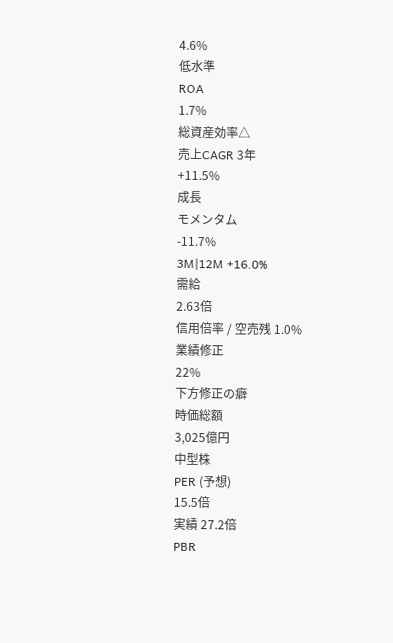4.6%
低水準
ROA
1.7%
総資産効率△
売上CAGR 3年
+11.5%
成長
モメンタム
-11.7%
3M|12M +16.0%
需給
2.63倍
信用倍率 / 空売残 1.0%
業績修正
22%
下方修正の癖
時価総額
3,025億円
中型株
PER (予想)
15.5倍
実績 27.2倍
PBR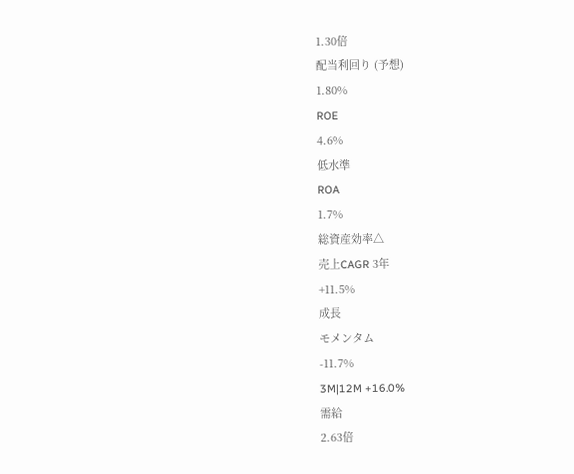1.30倍
配当利回り (予想)
1.80%
ROE
4.6%
低水準
ROA
1.7%
総資産効率△
売上CAGR 3年
+11.5%
成長
モメンタム
-11.7%
3M|12M +16.0%
需給
2.63倍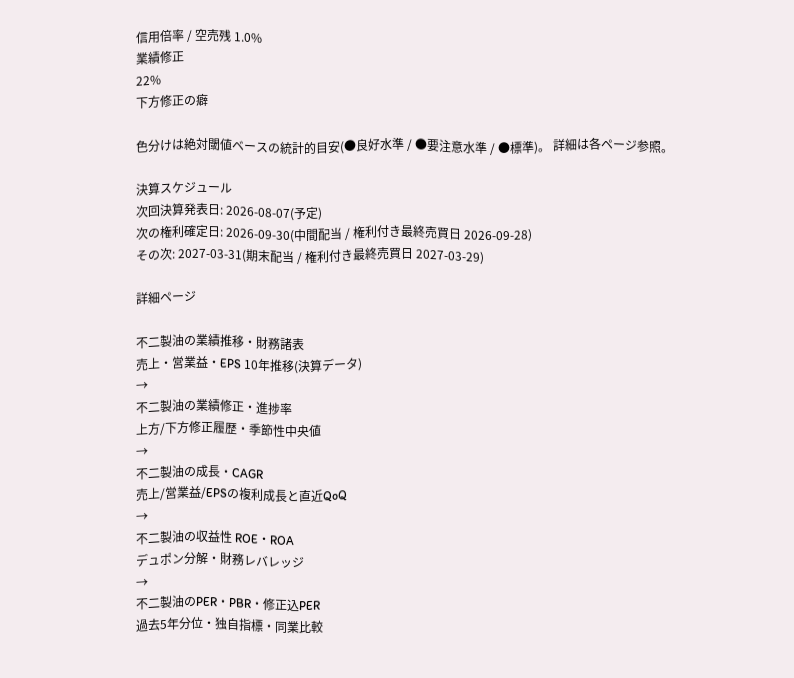信用倍率 / 空売残 1.0%
業績修正
22%
下方修正の癖

色分けは絶対閾値ベースの統計的目安(●良好水準 / ●要注意水準 / ●標準)。 詳細は各ページ参照。

決算スケジュール
次回決算発表日: 2026-08-07(予定)
次の権利確定日: 2026-09-30(中間配当 / 権利付き最終売買日 2026-09-28)
その次: 2027-03-31(期末配当 / 権利付き最終売買日 2027-03-29)

詳細ページ

不二製油の業績推移・財務諸表
売上・営業益・EPS 10年推移(決算データ)
→
不二製油の業績修正・進捗率
上方/下方修正履歴・季節性中央値
→
不二製油の成長・CAGR
売上/営業益/EPSの複利成長と直近QoQ
→
不二製油の収益性 ROE・ROA
デュポン分解・財務レバレッジ
→
不二製油のPER・PBR・修正込PER
過去5年分位・独自指標・同業比較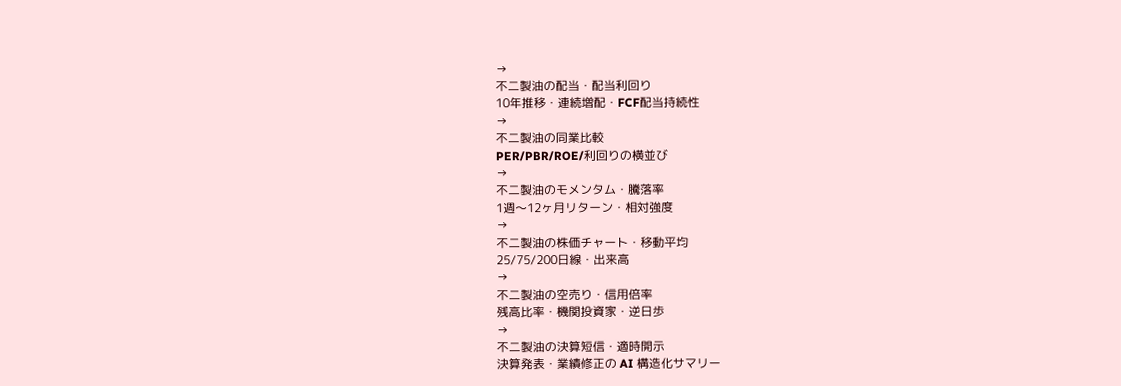→
不二製油の配当・配当利回り
10年推移・連続増配・FCF配当持続性
→
不二製油の同業比較
PER/PBR/ROE/利回りの横並び
→
不二製油のモメンタム・騰落率
1週〜12ヶ月リターン・相対強度
→
不二製油の株価チャート・移動平均
25/75/200日線・出来高
→
不二製油の空売り・信用倍率
残高比率・機関投資家・逆日歩
→
不二製油の決算短信・適時開示
決算発表・業績修正の AI 構造化サマリー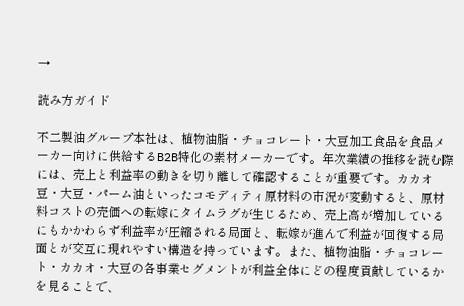→

読み方ガイド

不二製油グループ本社は、植物油脂・チョコレート・大豆加工食品を食品メーカー向けに供給するB2B特化の素材メーカーです。年次業績の推移を読む際には、売上と利益率の動きを切り離して確認することが重要です。カカオ豆・大豆・パーム油といったコモディティ原材料の市況が変動すると、原材料コストの売価への転嫁にタイムラグが生じるため、売上高が増加しているにもかかわらず利益率が圧縮される局面と、転嫁が進んで利益が回復する局面とが交互に現れやすい構造を持っています。また、植物油脂・チョコレート・カカオ・大豆の各事業セグメントが利益全体にどの程度貢献しているかを見ることで、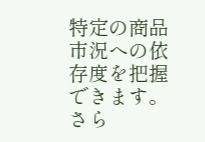特定の商品市況への依存度を把握できます。さら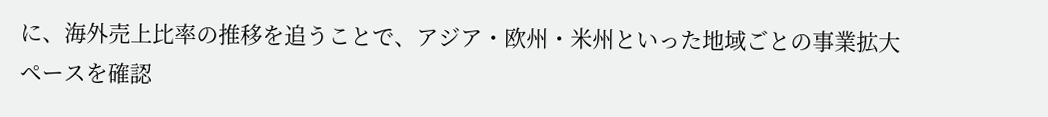に、海外売上比率の推移を追うことで、アジア・欧州・米州といった地域ごとの事業拡大ペースを確認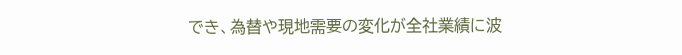でき、為替や現地需要の変化が全社業績に波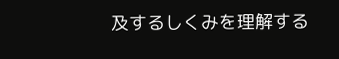及するしくみを理解する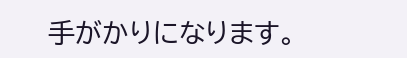手がかりになります。